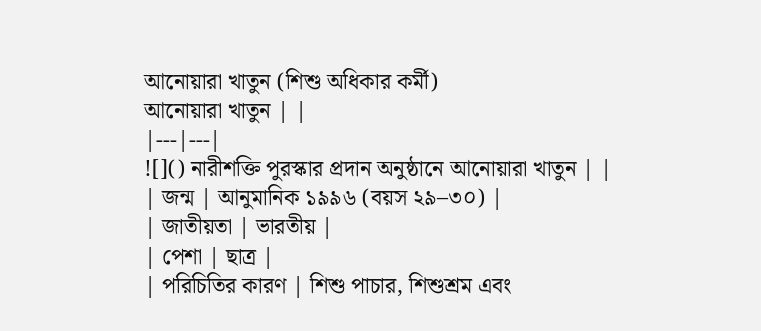আনোয়ারা খাতুন (শিশু অধিকার কর্মী)
আনোয়ারা খাতুন | |
|---|---|
![]() নারীশক্তি পুরস্কার প্রদান অনুষ্ঠানে আনোয়ারা খাতুন | |
| জন্ম | আনুমানিক ১৯৯৬ (বয়স ২৯–৩০) |
| জাতীয়তা | ভারতীয় |
| পেশা | ছাত্র |
| পরিচিতির কারণ | শিশু পাচার, শিশুশ্রম এবং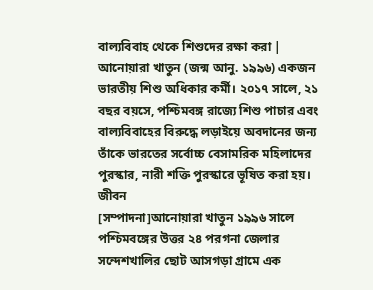বাল্যবিবাহ থেকে শিশুদের রক্ষা করা |
আনোয়ারা খাতুন (জন্ম আনু. ১৯৯৬) একজন ভারতীয় শিশু অধিকার কর্মী। ২০১৭ সালে, ২১ বছর বয়সে, পশ্চিমবঙ্গ রাজ্যে শিশু পাচার এবং বাল্যবিবাহের বিরুদ্ধে লড়াইয়ে অবদানের জন্য তাঁকে ভারতের সর্বোচ্চ বেসামরিক মহিলাদের পুরস্কার, নারী শক্তি পুরস্কারে ভূষিত করা হয়।
জীবন
[সম্পাদনা]আনোয়ারা খাতুন ১৯৯৬ সালে পশ্চিমবঙ্গের উত্তর ২৪ পরগনা জেলার সন্দেশখালির ছোট আসগড়া গ্রামে এক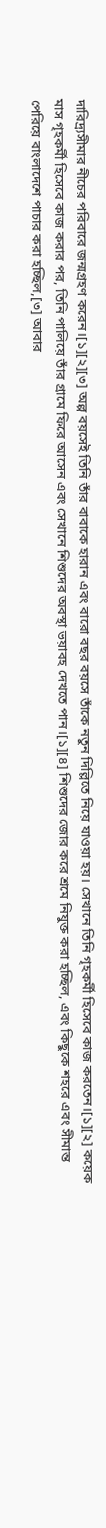দারিদ্র্যসীমার নীচের পরিবারে জন্মগ্রহণ করেন।[১][২][৩] অল্প বয়সেই তিনি তাঁর বাবাকে হারান এবং বারো বছর বয়সে তাঁকে নতুন দিল্লিতে নিয়ে যাওয়া হয়। সেখানে তিনি গৃহকর্মী হিসেবে কাজ করতেন।[১][২] কয়েক মাস গৃহকর্মী হিসেবে কাজ করার পর, তিনি পালিয়ে তাঁর গ্রামে ফিরে আসেন এবং সেখানে শিশুদের অবস্থা ভয়াবহ দেখতে পান।[১][৪] শিশুদের জোর করে শ্রমে নিযুক্ত করা হচ্ছিল, এবং কিছুকে শহরে এবং সীমান্ত পেরিয়ে বাংলাদেশে পাচার করা হচ্ছিল,[৩] আবার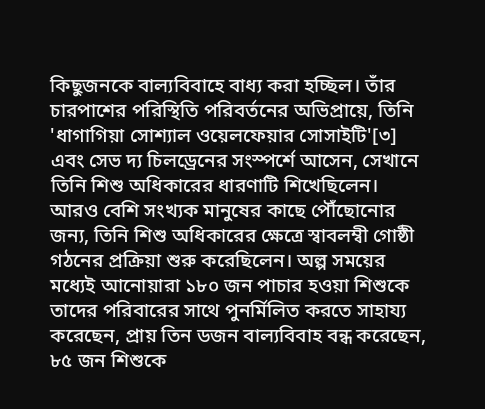কিছুজনকে বাল্যবিবাহে বাধ্য করা হচ্ছিল। তাঁর চারপাশের পরিস্থিতি পরিবর্তনের অভিপ্রায়ে, তিনি 'ধাগাগিয়া সোশ্যাল ওয়েলফেয়ার সোসাইটি'[৩] এবং সেভ দ্য চিলড্রেনের সংস্পর্শে আসেন, সেখানে তিনি শিশু অধিকারের ধারণাটি শিখেছিলেন। আরও বেশি সংখ্যক মানুষের কাছে পৌঁছোনোর জন্য, তিনি শিশু অধিকারের ক্ষেত্রে স্বাবলম্বী গোষ্ঠী গঠনের প্রক্রিয়া শুরু করেছিলেন। অল্প সময়ের মধ্যেই আনোয়ারা ১৮০ জন পাচার হওয়া শিশুকে তাদের পরিবারের সাথে পুনর্মিলিত করতে সাহায্য করেছেন, প্রায় তিন ডজন বাল্যবিবাহ বন্ধ করেছেন, ৮৫ জন শিশুকে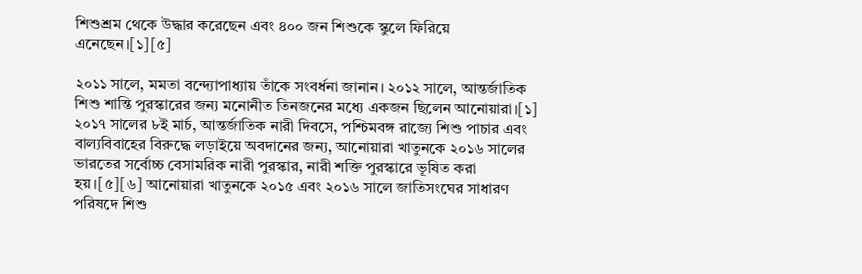শিশুশ্রম থেকে উদ্ধার করেছেন এবং ৪০০ জন শিশুকে স্কুলে ফিরিয়ে এনেছেন।[১][৫]

২০১১ সালে, মমতা বন্দ্যোপাধ্যায় তাঁকে সংবর্ধনা জানান। ২০১২ সালে, আন্তর্জাতিক শিশু শান্তি পুরস্কারের জন্য মনোনীত তিনজনের মধ্যে একজন ছিলেন আনোয়ারা।[১] ২০১৭ সালের ৮ই মার্চ, আন্তর্জাতিক নারী দিবসে, পশ্চিমবঙ্গ রাজ্যে শিশু পাচার এবং বাল্যবিবাহের বিরুদ্ধে লড়াইয়ে অবদানের জন্য, আনোয়ারা খাতুনকে ২০১৬ সালের ভারতের সর্বোচ্চ বেসামরিক নারী পুরস্কার, নারী শক্তি পুরস্কারে ভূষিত করা হয়।[৫][৬] আনোয়ারা খাতুনকে ২০১৫ এবং ২০১৬ সালে জাতিসংঘের সাধারণ পরিষদে শিশু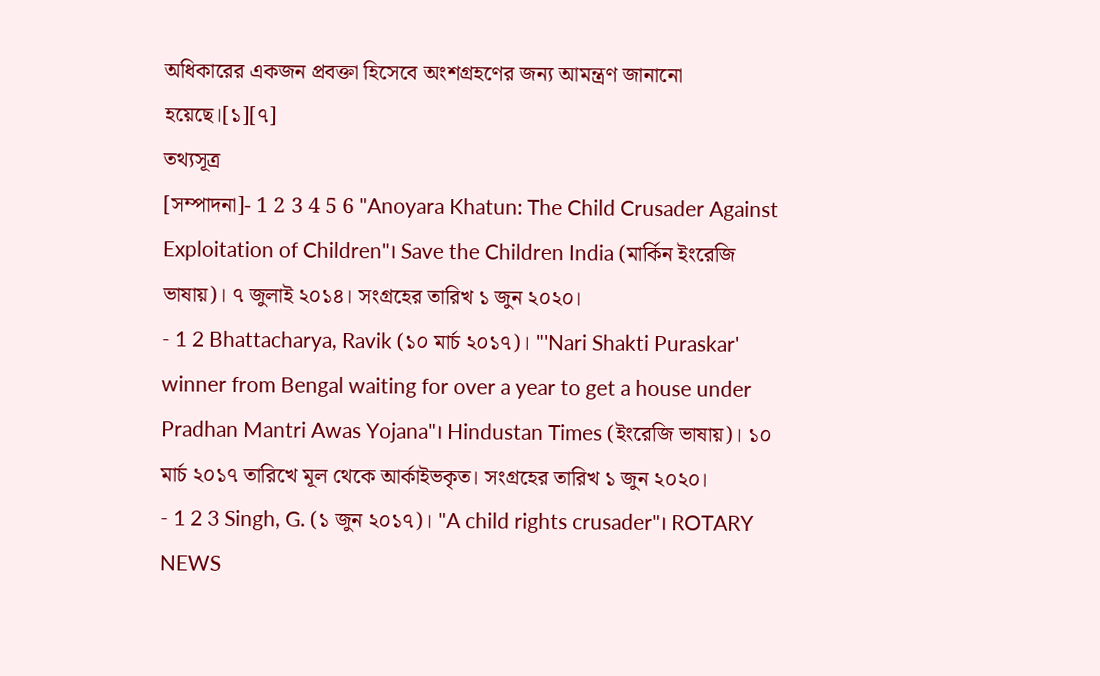অধিকারের একজন প্রবক্তা হিসেবে অংশগ্রহণের জন্য আমন্ত্রণ জানানো হয়েছে।[১][৭]
তথ্যসূত্র
[সম্পাদনা]- 1 2 3 4 5 6 "Anoyara Khatun: The Child Crusader Against Exploitation of Children"। Save the Children India (মার্কিন ইংরেজি ভাষায়)। ৭ জুলাই ২০১৪। সংগ্রহের তারিখ ১ জুন ২০২০।
- 1 2 Bhattacharya, Ravik (১০ মার্চ ২০১৭)। "'Nari Shakti Puraskar' winner from Bengal waiting for over a year to get a house under Pradhan Mantri Awas Yojana"। Hindustan Times (ইংরেজি ভাষায়)। ১০ মার্চ ২০১৭ তারিখে মূল থেকে আর্কাইভকৃত। সংগ্রহের তারিখ ১ জুন ২০২০।
- 1 2 3 Singh, G. (১ জুন ২০১৭)। "A child rights crusader"। ROTARY NEWS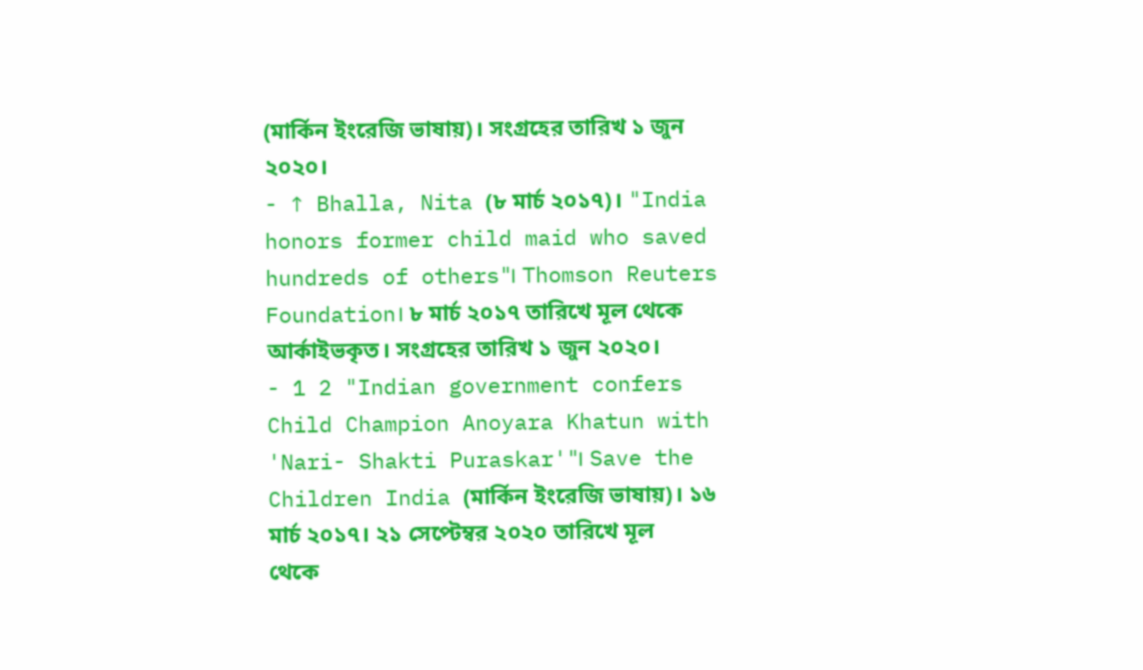(মার্কিন ইংরেজি ভাষায়)। সংগ্রহের তারিখ ১ জুন ২০২০।
- ↑ Bhalla, Nita (৮ মার্চ ২০১৭)। "India honors former child maid who saved hundreds of others"। Thomson Reuters Foundation। ৮ মার্চ ২০১৭ তারিখে মূল থেকে আর্কাইভকৃত। সংগ্রহের তারিখ ১ জুন ২০২০।
- 1 2 "Indian government confers Child Champion Anoyara Khatun with 'Nari- Shakti Puraskar'"। Save the Children India (মার্কিন ইংরেজি ভাষায়)। ১৬ মার্চ ২০১৭। ২১ সেপ্টেম্বর ২০২০ তারিখে মূল থেকে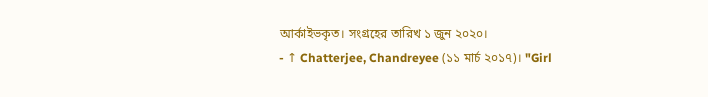আর্কাইভকৃত। সংগ্রহের তারিখ ১ জুন ২০২০।
- ↑ Chatterjee, Chandreyee (১১ মার্চ ২০১৭)। "Girl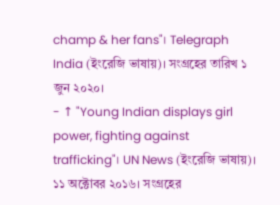champ & her fans"। Telegraph India (ইংরেজি ভাষায়)। সংগ্রহের তারিখ ১ জুন ২০২০।
- ↑ "Young Indian displays girl power, fighting against trafficking"। UN News (ইংরেজি ভাষায়)। ১১ অক্টোবর ২০১৬। সংগ্রহের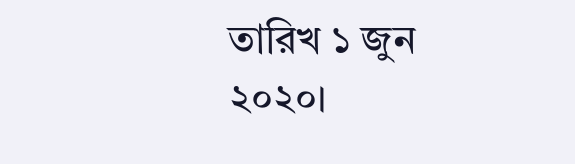তারিখ ১ জুন ২০২০।